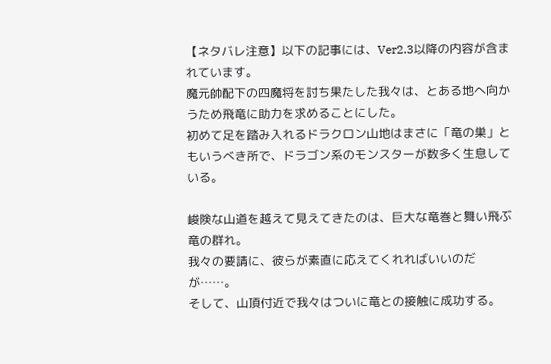【ネタバレ注意】以下の記事には、Ver2.3以降の内容が含まれています。
魔元帥配下の四魔将を討ち果たした我々は、とある地へ向かうため飛竜に助力を求めることにした。
初めて足を踏み入れるドラクロン山地はまさに「竜の巣」ともいうべき所で、ドラゴン系のモンスターが数多く生息している。

峻険な山道を越えて見えてきたのは、巨大な竜巻と舞い飛ぶ竜の群れ。
我々の要請に、彼らが素直に応えてくれればいいのだが……。
そして、山頂付近で我々はついに竜との接触に成功する。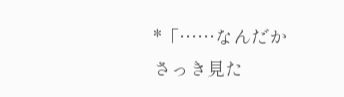*「……なんだか さっき見た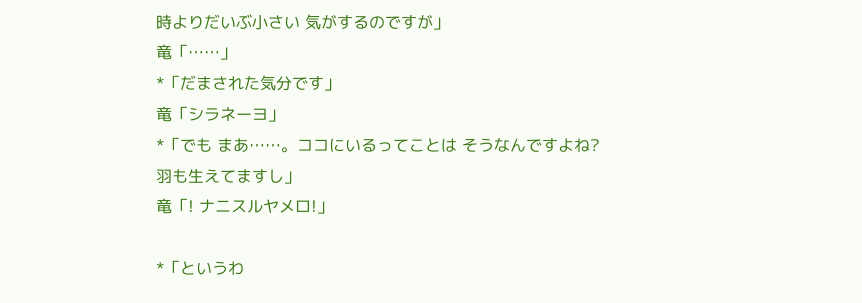時よりだいぶ小さい 気がするのですが」
竜「……」
*「だまされた気分です」
竜「シラネーヨ」
*「でも まあ……。ココにいるってことは そうなんですよね?
羽も生えてますし」
竜「! ナニスルヤメロ!」

*「というわ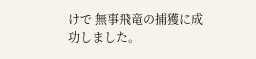けで 無事飛竜の捕獲に成功しました。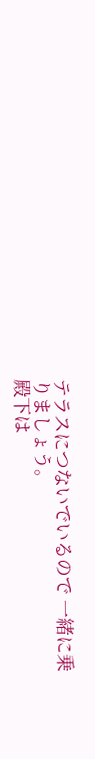テラスにつないでいるので 一緒に乗りましょう。
殿下は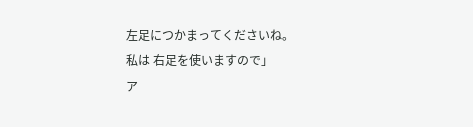左足につかまってくださいね。
私は 右足を使いますので」
ア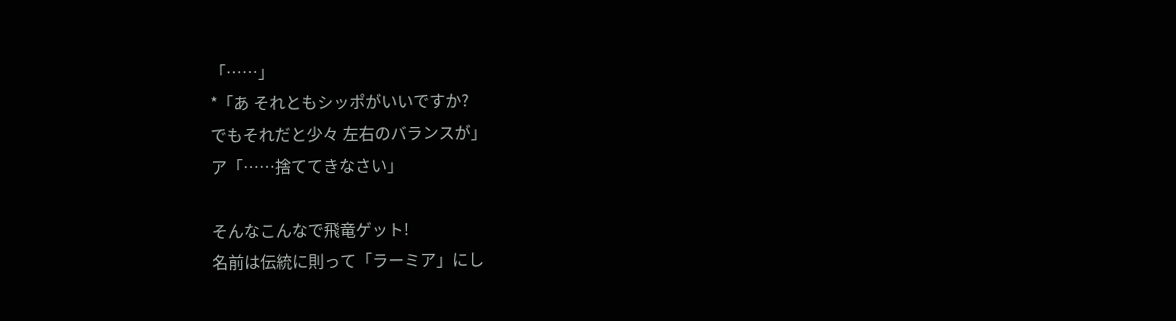「……」
*「あ それともシッポがいいですか?
でもそれだと少々 左右のバランスが」
ア「……捨ててきなさい」

そんなこんなで飛竜ゲット!
名前は伝統に則って「ラーミア」にし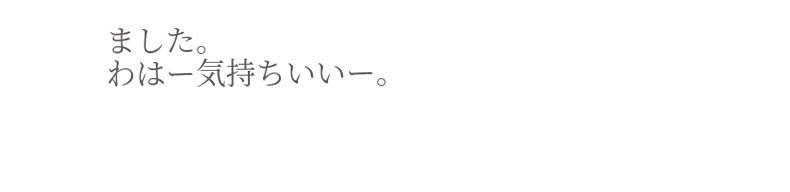ました。
わはー気持ちいいー。